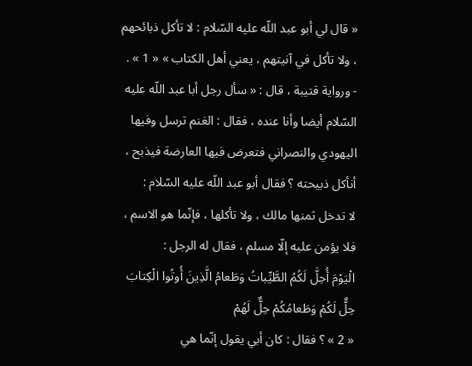« قال لي أبو عبد اللّه عليه السّلام : لا تأكل ذبائحهم ، ولا تأكل في آنيتهم ، يعني أهل الكتاب » « 1 » .
- ورواية قتيبة ، قال : « سأل رجل أبا عبد اللّه عليه السّلام أيضا وأنا عنده ، فقال : الغنم ترسل وفيها اليهودي والنصراني فتعرض فيها العارضة فيذبح ، أنأكل ذبيحته ؟ فقال أبو عبد اللّه عليه السّلام :
لا تدخل ثمنها مالك ، ولا تأكلها ، فإنّما هو الاسم ، فلا يؤمن عليه إلّا مسلم ، فقال له الرجل :
الْيَوْمَ أُحِلَّ لَكُمُ الطَّيِّباتُ وَطَعامُ الَّذِينَ أُوتُوا الْكِتابَ حِلٌّ لَكُمْ وَطَعامُكُمْ حِلٌّ لَهُمْ
« 2 » ؟ فقال : كان أبي يقول إنّما هي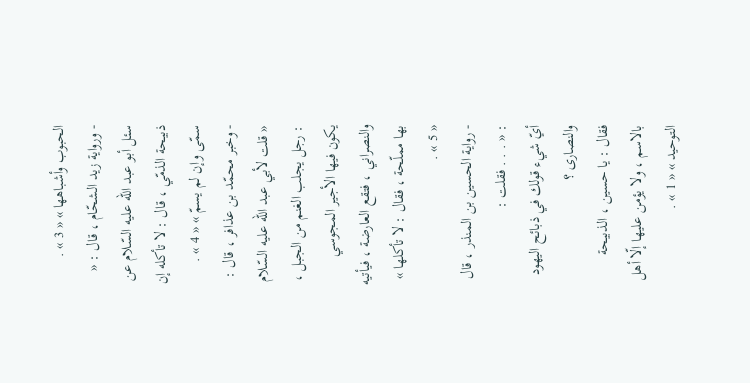الحبوب وأشباهها » « 3 » .
- ورواية زيد الشحّام ، قال : « سئل أبو عبد اللّه عليه السّلام عن ذبيحة الذمّي ، قال : لا تأكله إن سمّى وإن لم يسمّ » « 4 » .
- وخبر محمّد بن عذافر ، قال : « قلت لأبي عبد اللّه عليه السّلام : رجل يجلب الغنم من الجبل ، يكون فيها الأجير المجوسي والنصراني ، فتقع العارضة ، فيأتيه بها مملّحة ، فقال : لا تأكلها » « 5 » .
- رواية الحسين بن المنذر ، قال : « . . . فقلت :
أيّ شيء قولك في ذبائح اليهود والنصارى ؟
فقال : يا حسين ، الذبيحة بالاسم ، ولا يؤمن عليها إلّا أهل التوحيد » « 1 » .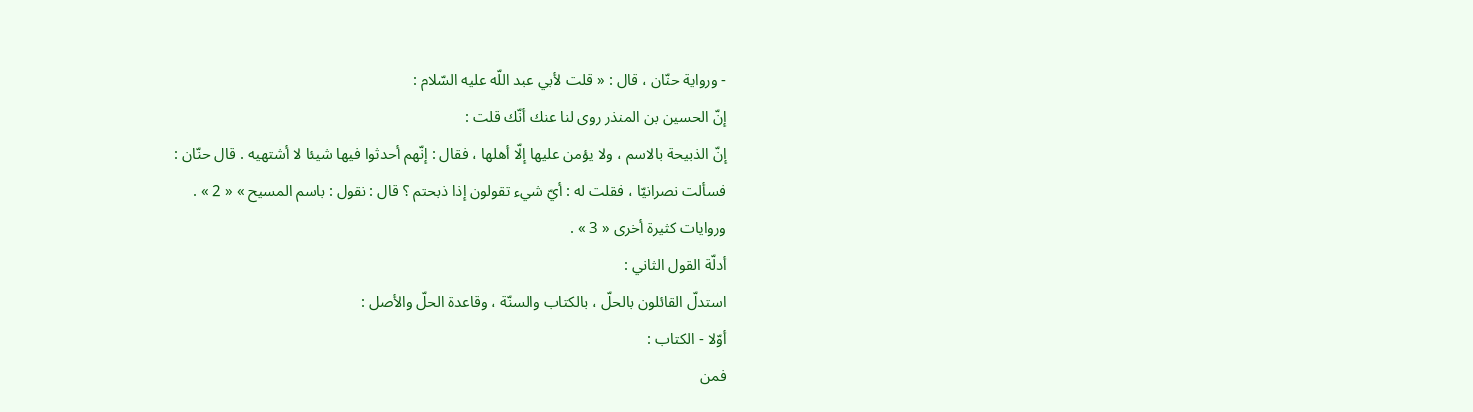- ورواية حنّان ، قال : « قلت لأبي عبد اللّه عليه السّلام :
إنّ الحسين بن المنذر روى لنا عنك أنّك قلت :
إنّ الذبيحة بالاسم ، ولا يؤمن عليها إلّا أهلها ، فقال : إنّهم أحدثوا فيها شيئا لا أشتهيه . قال حنّان :
فسألت نصرانيّا ، فقلت له : أيّ شيء تقولون إذا ذبحتم ؟ قال : نقول : باسم المسيح » « 2 » .
وروايات كثيرة أخرى « 3 » .
أدلّة القول الثاني :
استدلّ القائلون بالحلّ ، بالكتاب والسنّة ، وقاعدة الحلّ والأصل :
أوّلا - الكتاب :
فمن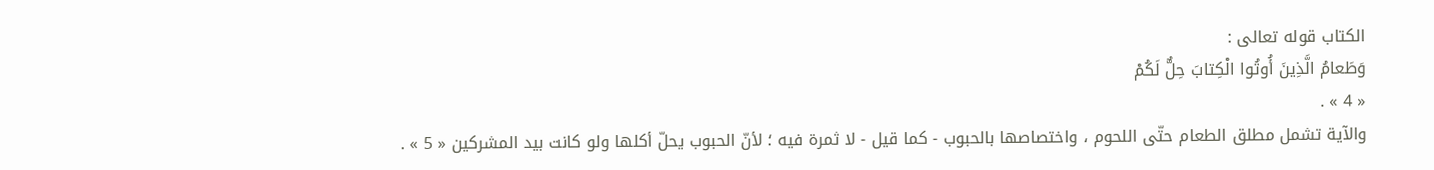الكتاب قوله تعالى :
وَطَعامُ الَّذِينَ أُوتُوا الْكِتابَ حِلٌّ لَكُمْ
« 4 » .
والآية تشمل مطلق الطعام حتّى اللحوم ، واختصاصها بالحبوب - كما قيل - لا ثمرة فيه ؛ لأنّ الحبوب يحلّ أكلها ولو كانت بيد المشركين « 5 » .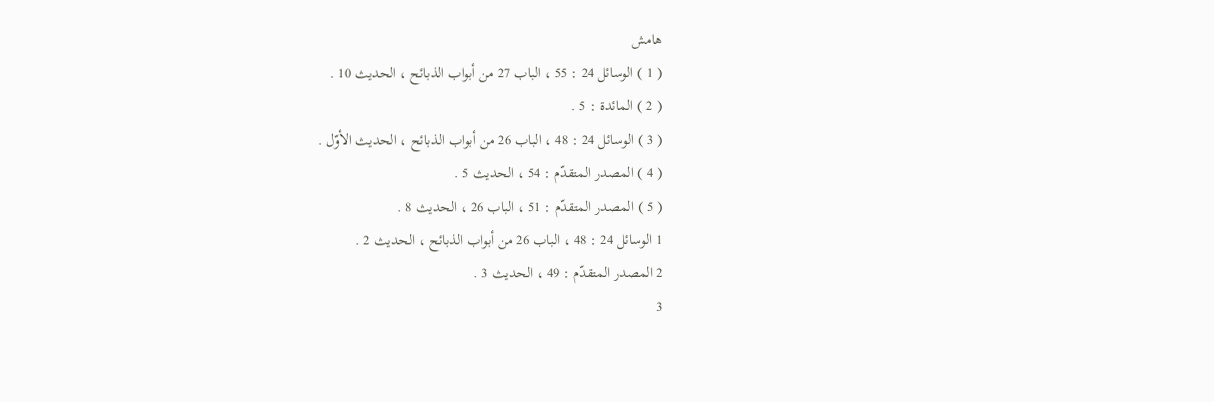هامش
( 1 ) الوسائل 24 : 55 ، الباب 27 من أبواب الذبائح ، الحديث 10 .
( 2 ) المائدة : 5 .
( 3 ) الوسائل 24 : 48 ، الباب 26 من أبواب الذبائح ، الحديث الأوّل .
( 4 ) المصدر المتقدّم : 54 ، الحديث 5 .
( 5 ) المصدر المتقدّم : 51 ، الباب 26 ، الحديث 8 .
1 الوسائل 24 : 48 ، الباب 26 من أبواب الذبائح ، الحديث 2 .
2 المصدر المتقدّم : 49 ، الحديث 3 .
3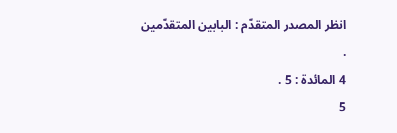انظر المصدر المتقدّم : البابين المتقدّمين .
4 المائدة : 5 .
5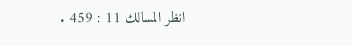انظر المسالك 11 : 459 .